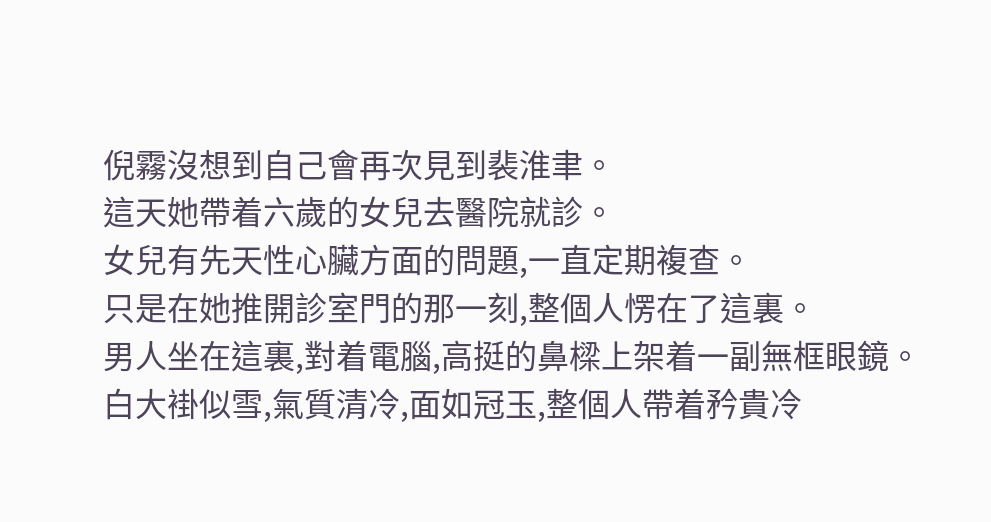倪霧沒想到自己會再次見到裴淮聿。
這天她帶着六歲的女兒去醫院就診。
女兒有先天性心臟方面的問題,一直定期複查。
只是在她推開診室門的那一刻,整個人愣在了這裏。
男人坐在這裏,對着電腦,高挺的鼻樑上架着一副無框眼鏡。
白大褂似雪,氣質清冷,面如冠玉,整個人帶着矜貴冷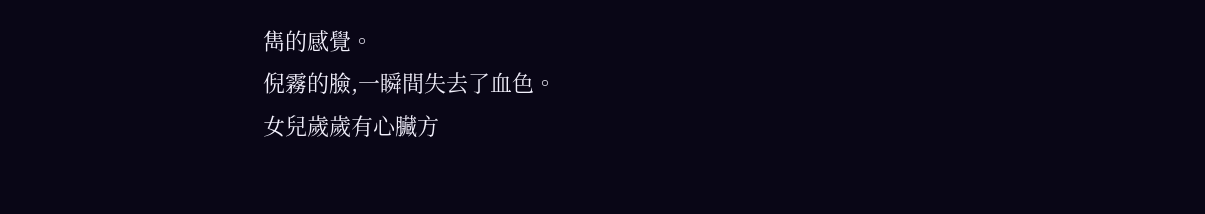雋的感覺。
倪霧的臉,一瞬間失去了血色。
女兒歲歲有心臟方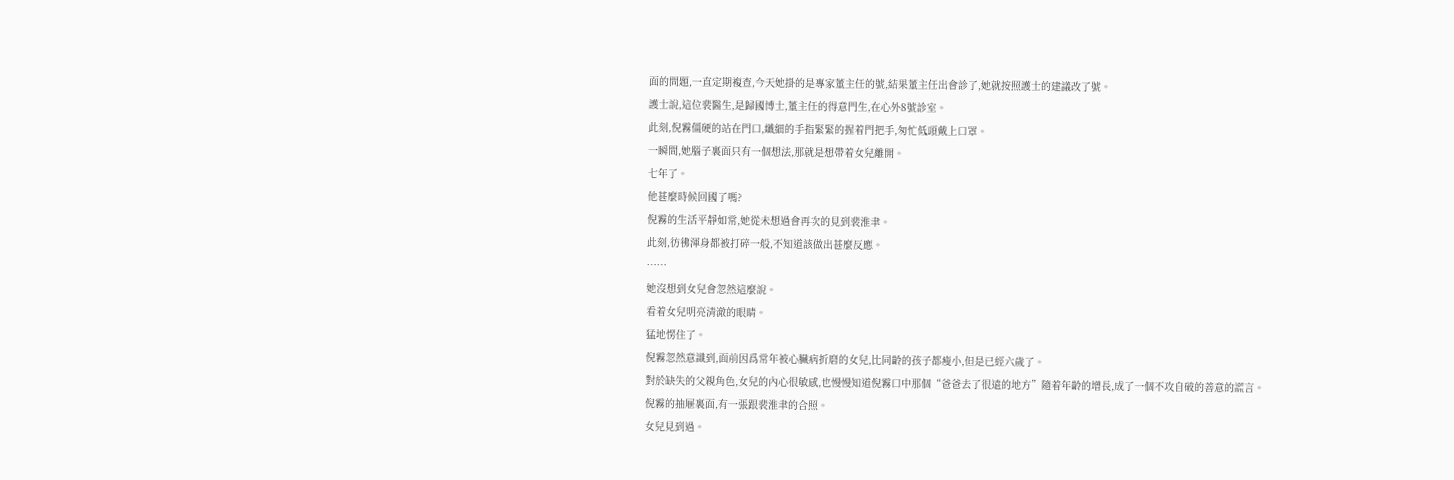面的問題,一直定期複查,今天她掛的是專家董主任的號,結果董主任出會診了,她就按照護士的建議改了號。
護士說,這位裴醫生,是歸國博士,董主任的得意門生,在心外8號診室。
此刻,倪霧僵硬的站在門口,纖細的手指緊緊的握着門把手,匆忙低頭戴上口罩。
一瞬間,她腦子裏面只有一個想法,那就是想帶着女兒離開。
七年了。
他甚麼時候回國了嗎?
倪霧的生活平靜如常,她從未想過會再次的見到裴淮聿。
此刻,彷彿渾身都被打碎一般,不知道該做出甚麼反應。
……
她沒想到女兒會忽然這麼說。
看着女兒明亮清澈的眼睛。
猛地愣住了。
倪霧忽然意識到,面前因爲常年被心臟病折磨的女兒,比同齡的孩子都瘦小,但是已經六歲了。
對於缺失的父親角色,女兒的內心很敏感,也慢慢知道倪霧口中那個“爸爸去了很遠的地方”隨着年齡的增長,成了一個不攻自破的善意的謊言。
倪霧的抽屜裏面,有一張跟裴淮聿的合照。
女兒見到過。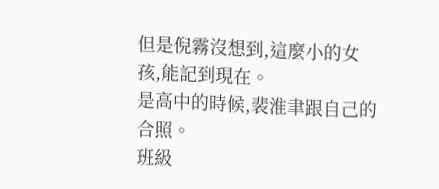但是倪霧沒想到,這麼小的女孩,能記到現在。
是高中的時候,裴淮聿跟自己的合照。
班級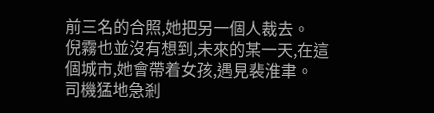前三名的合照,她把另一個人裁去。
倪霧也並沒有想到,未來的某一天,在這個城市,她會帶着女孩,遇見裴淮聿。
司機猛地急剎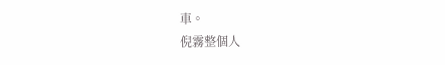車。
倪霧整個人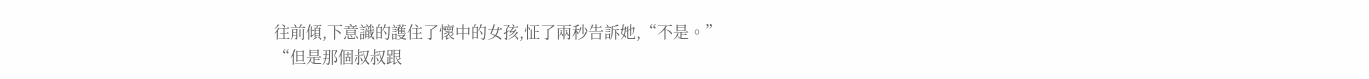往前傾,下意識的護住了懷中的女孩,怔了兩秒告訴她,“不是。”
“但是那個叔叔跟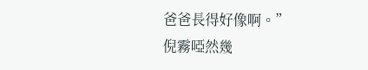爸爸長得好像啊。”
倪霧啞然幾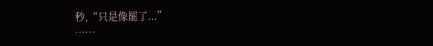秒,“只是像罷了...”
……